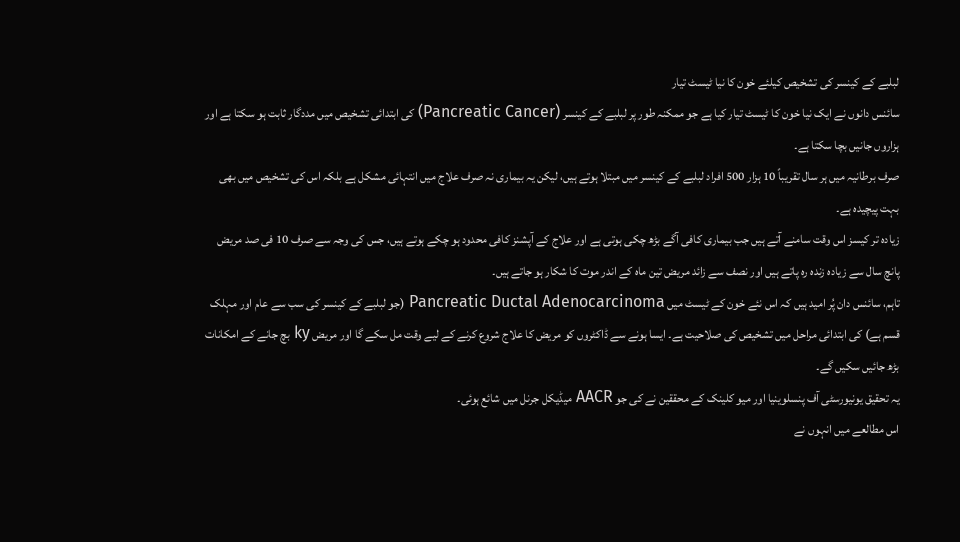لبلبے کے کینسر کی تشخیص کیلئے خون کا نیا ٹیسٹ تیار
سائنس دانوں نے ایک نیا خون کا ٹیسٹ تیار کیا ہے جو ممکنہ طور پر لبلبے کے کینسر (Pancreatic Cancer) کی ابتدائی تشخیص میں مددگار ثابت ہو سکتا ہے اور ہزاروں جانیں بچا سکتا ہے۔
صرف برطانیہ میں ہر سال تقریباً 10 ہزار 500 افراد لبلبے کے کینسر میں مبتلا ہوتے ہیں، لیکن یہ بیماری نہ صرف علاج میں انتہائی مشکل ہے بلکہ اس کی تشخیص میں بھی بہت پیچیدہ ہے۔
زیادہ تر کیسز اس وقت سامنے آتے ہیں جب بیماری کافی آگے بڑھ چکی ہوتی ہے اور علاج کے آپشنز کافی محدود ہو چکے ہوتے ہیں، جس کی وجہ سے صرف 10 فی صد مریض پانچ سال سے زیادہ زندہ رہ پاتے ہیں اور نصف سے زائد مریض تین ماہ کے اندر موت کا شکار ہو جاتے ہیں۔
تاہم، سائنس دان پُر امید ہیں کہ اس نئے خون کے ٹیسٹ میں Pancreatic Ductal Adenocarcinoma (جو لبلبے کے کینسر کی سب سے عام اور مہلک قسم ہے) کی ابتدائی مراحل میں تشخیص کی صلاحیت ہے۔ ایسا ہونے سے ڈاکٹروں کو مریض کا علاج شروع کرنے کے لیے وقت مل سکے گا اور مریض ky بچ جانے کے امکانات بڑھ جائیں سکیں گے۔
یہ تحقیق یونیورسٹی آف پنسلوینیا اور میو کلینک کے محققین نے کی جو AACR میڈیکل جرنل میں شائع ہوئی۔
اس مطالعے میں انہوں نے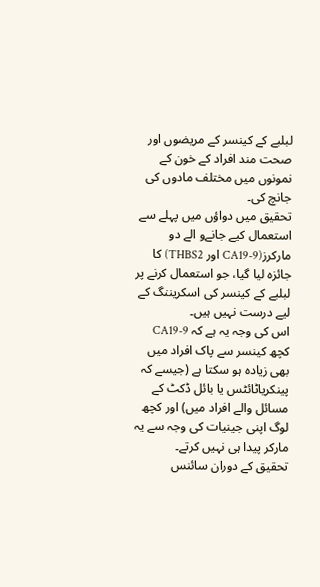لبلبے کے کینسر کے مریضوں اور صحت مند افراد کے خون کے نمونوں میں مختلف مادوں کی جانچ کی۔
تحقیق میں دواؤں میں پہلے سے استعمال کیے جانےو الے دو مارکرز(CA19-9 اور THBS2) کا جائزہ لیا گیا، جو استعمال کرنے پر لبلبے کے کینسر کی اسکریننگ کے لیے درست نہیں ہیں۔
اس کی وجہ یہ ہے کہ CA19-9 کچھ کینسر سے پاک افراد میں بھی زیادہ ہو سکتا ہے (جیسے کہ پینکریاٹائٹس یا بائل ڈکٹ کے مسائل والے افراد میں) اور کچھ لوگ اپنی جینیات کی وجہ سے یہ مارکر پیدا ہی نہیں کرتے۔
تحقیق کے دوران سائنس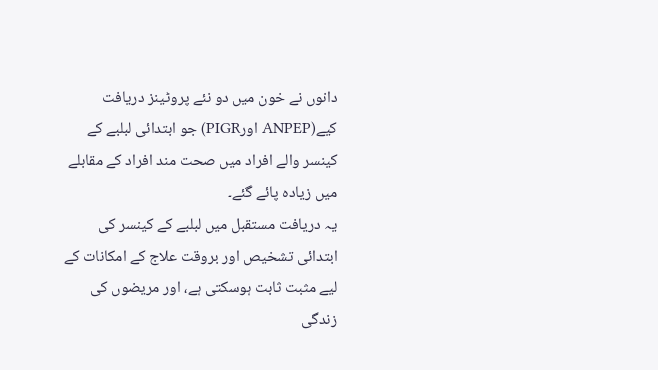دانوں نے خون میں دو نئے پروٹینز دریافت کیے(ANPEP اورPIGR) جو ابتدائی لبلبے کے کینسر والے افراد میں صحت مند افراد کے مقابلے میں زیادہ پائے گئے۔
یہ دریافت مستقبل میں لبلبے کے کینسر کی ابتدائی تشخیص اور بروقت علاج کے امکانات کے لیے مثبت ثابت ہوسکتی ہے، اور مریضوں کی زندگی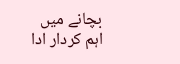بچانے میں اہم کردار ادا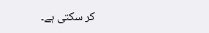کر سکتی ہے۔